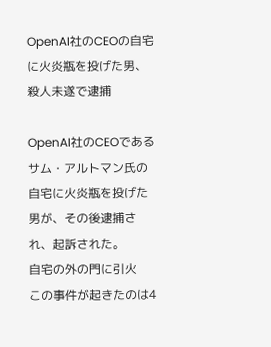OpenAI社のCEOの自宅に火炎瓶を投げた男、殺人未遂で逮捕

OpenAI社のCEOであるサム・アルトマン氏の自宅に火炎瓶を投げた男が、その後逮捕され、起訴された。
自宅の外の門に引火
この事件が起きたのは4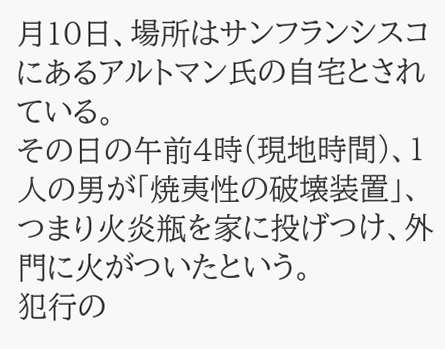月10日、場所はサンフランシスコにあるアルトマン氏の自宅とされている。
その日の午前4時(現地時間)、1人の男が「焼夷性の破壊装置」、つまり火炎瓶を家に投げつけ、外門に火がついたという。
犯行の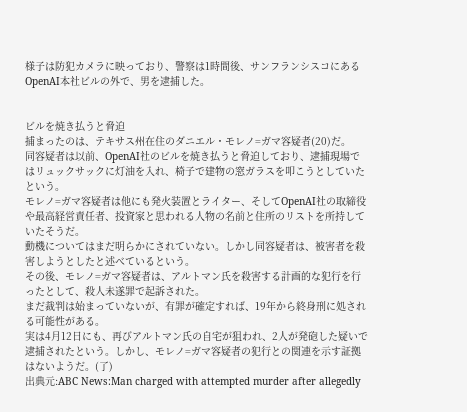様子は防犯カメラに映っており、警察は1時間後、サンフランシスコにあるOpenAI本社ビルの外で、男を逮捕した。


ビルを焼き払うと脅迫
捕まったのは、テキサス州在住のダニエル・モレノ=ガマ容疑者(20)だ。
同容疑者は以前、OpenAI社のビルを焼き払うと脅迫しており、逮捕現場ではリュックサックに灯油を入れ、椅子で建物の窓ガラスを叩こうとしていたという。
モレノ=ガマ容疑者は他にも発火装置とライター、そしてOpenAI社の取締役や最高経営責任者、投資家と思われる人物の名前と住所のリストを所持していたそうだ。
動機についてはまだ明らかにされていない。しかし同容疑者は、被害者を殺害しようとしたと述べているという。
その後、モレノ=ガマ容疑者は、アルトマン氏を殺害する計画的な犯行を行ったとして、殺人未遂罪で起訴された。
まだ裁判は始まっていないが、有罪が確定すれば、19年から終身刑に処される可能性がある。
実は4月12日にも、再びアルトマン氏の自宅が狙われ、2人が発砲した疑いで逮捕されたという。しかし、モレノ=ガマ容疑者の犯行との関連を示す証拠はないようだ。(了)
出典元:ABC News:Man charged with attempted murder after allegedly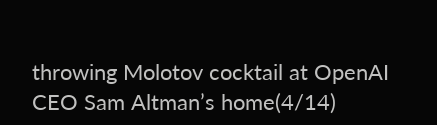throwing Molotov cocktail at OpenAI CEO Sam Altman’s home(4/14)